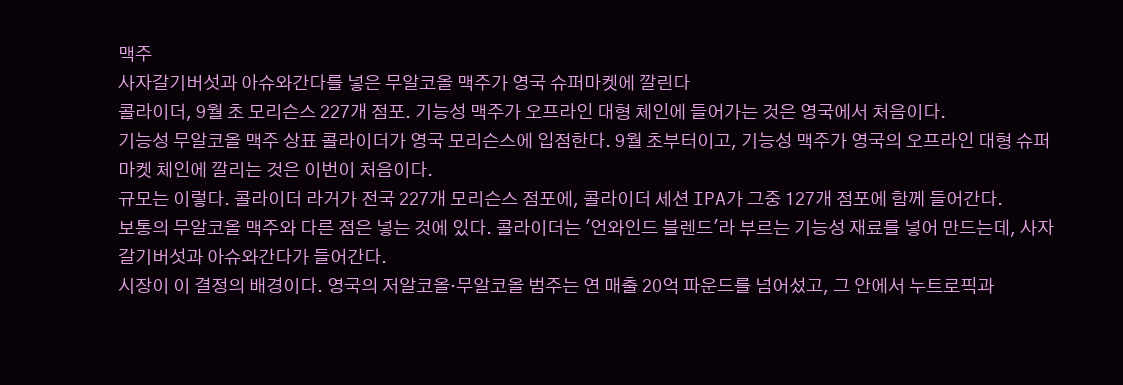맥주
사자갈기버섯과 아슈와간다를 넣은 무알코올 맥주가 영국 슈퍼마켓에 깔린다
콜라이더, 9월 초 모리슨스 227개 점포. 기능성 맥주가 오프라인 대형 체인에 들어가는 것은 영국에서 처음이다.
기능성 무알코올 맥주 상표 콜라이더가 영국 모리슨스에 입점한다. 9월 초부터이고, 기능성 맥주가 영국의 오프라인 대형 슈퍼마켓 체인에 깔리는 것은 이번이 처음이다.
규모는 이렇다. 콜라이더 라거가 전국 227개 모리슨스 점포에, 콜라이더 세션 IPA가 그중 127개 점포에 함께 들어간다.
보통의 무알코올 맥주와 다른 점은 넣는 것에 있다. 콜라이더는 '언와인드 블렌드'라 부르는 기능성 재료를 넣어 만드는데, 사자갈기버섯과 아슈와간다가 들어간다.
시장이 이 결정의 배경이다. 영국의 저알코올·무알코올 범주는 연 매출 20억 파운드를 넘어섰고, 그 안에서 누트로픽과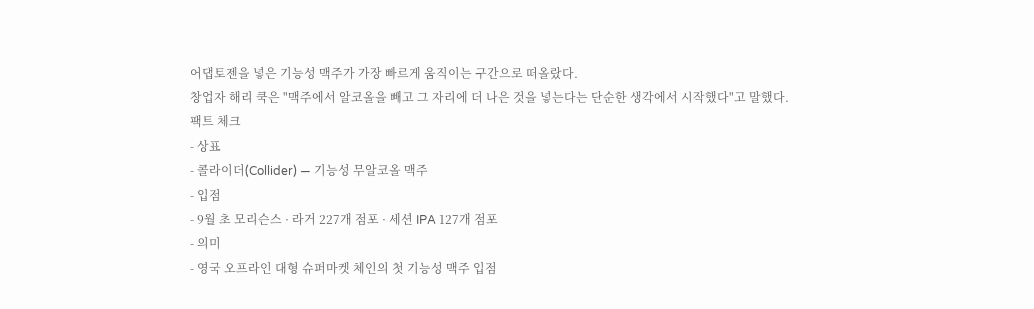어댑토젠을 넣은 기능성 맥주가 가장 빠르게 움직이는 구간으로 떠올랐다.
창업자 해리 쿡은 "맥주에서 알코올을 빼고 그 자리에 더 나은 것을 넣는다는 단순한 생각에서 시작했다"고 말했다.
팩트 체크
- 상표
- 콜라이더(Collider) — 기능성 무알코올 맥주
- 입점
- 9월 초 모리슨스 · 라거 227개 점포 · 세션 IPA 127개 점포
- 의미
- 영국 오프라인 대형 슈퍼마켓 체인의 첫 기능성 맥주 입점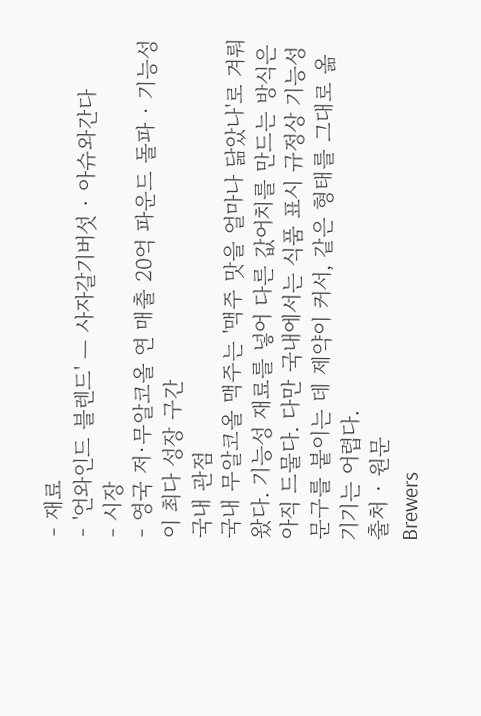- 재료
- '언와인드 블렌드' — 사자갈기버섯 · 아슈와간다
- 시장
- 영국 저·무알코올 연 매출 20억 파운드 돌파 · 기능성이 최다 성장 구간
국내 관점
국내 무알코올 맥주는 '맥주 맛을 얼마나 닮았나'로 겨뤄 왔다. 기능성 재료를 넣어 다른 값어치를 만드는 방식은 아직 드물다. 다만 국내에서는 식품 표시 규정상 기능성 문구를 붙이는 데 제약이 커서, 같은 형태를 그대로 옮기기는 어렵다.
출처 · 원문
Brewers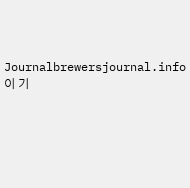Journalbrewersjournal.info이 기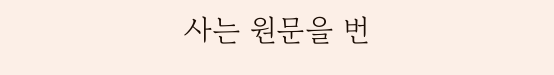사는 원문을 번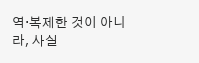역·복제한 것이 아니라, 사실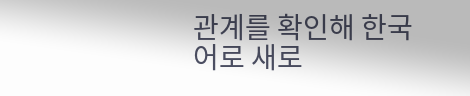관계를 확인해 한국어로 새로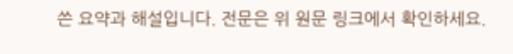쓴 요약과 해설입니다. 전문은 위 원문 링크에서 확인하세요.